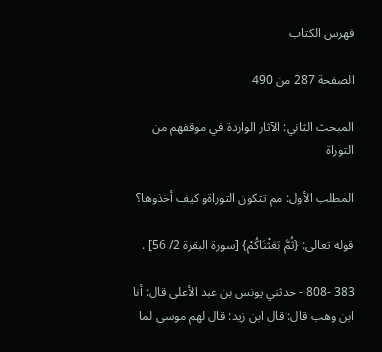فهرس الكتاب

الصفحة 287 من 490

المبحث الثاني: الآثار الواردة في موقفهم من التوراة

المطلب الأول: مم تتكون التوراةو كيف أخذوها؟

قوله تعالى: {ثُمَّ بَعَثْنَاكُمْ} [سورة البقرة 2/ 56] .

383 -808 - حدثني يونس بن عبد الأعلى قال: أنا ابن وهب قال: قال ابن زيد: قال لهم موسى لما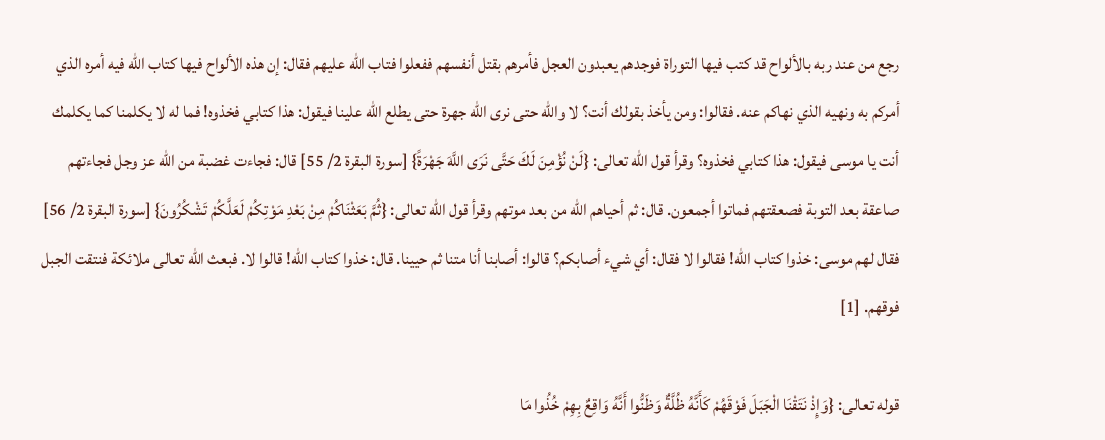رجع من عند ربه بالألواح قد كتب فيها التوراة فوجدهم يعبدون العجل فأمرهم بقتل أنفسهم ففعلوا فتاب الله عليهم فقال: إن هذه الألواح فيها كتاب الله فيه أمره الذي أمركم به ونهيه الذي نهاكم عنه. فقالوا: ومن يأخذ بقولك أنت؟ لا والله حتى نرى الله جهرة حتى يطلع الله علينا فيقول: هذا كتابي فخذوه! فما له لا يكلمنا كما يكلمك أنت يا موسى فيقول: هذا كتابي فخذوه؟ وقرأ قول الله تعالى: {لَنْ نُؤْمِنَ لَكَ حَتَّى نَرَى اللَّهَ جَهْرَةً} [سورة البقرة 2/ 55] قال: فجاءت غضبة من الله عز وجل فجاءتهم صاعقة بعد التوبة فصعقتهم فماتوا أجمعون. قال: ثم أحياهم الله من بعد موتهم وقرأ قول الله تعالى: {ثُمَّ بَعَثْنَاكُمْ مِنْ بَعْدِ مَوْتِكُمْ لَعَلَّكُمْ تَشْكُرُونَ} [سورة البقرة 2/ 56] فقال لهم موسى: خذوا كتاب الله! فقالوا لا فقال: أي شيء أصابكم؟ قالوا: أصابنا أنا متنا ثم حيينا. قال: خذوا كتاب الله! قالوا لا. فبعث الله تعالى ملائكة فنتقت الجبل فوقهم. [1]

قوله تعالى: {وَإِذْ نَتَقْنَا الْجَبَلَ فَوْقَهُمْ كَأَنَّهُ ظُلَّةٌ وَظَنُّوا أَنَّهُ وَاقِعٌ بِهِمْ خُذُوا مَا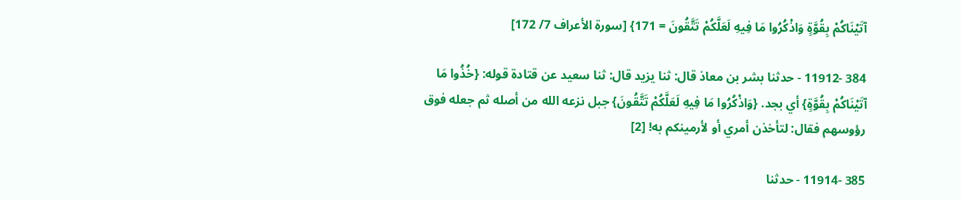آتَيْنَاكُمْ بِقُوَّةٍ وَاذْكُرُوا مَا فِيهِ لَعَلَّكُمْ تَتَّقُونَ = 171} [سورة الأعراف 7/ 172]

384 -11912 - حدثنا بشر بن معاذ قال: ثنا يزيد قال: ثنا سعيد عن قتادة قوله: {خُذُوا مَا آتَيْنَاكُمْ بِقُوَّةٍ} أي بجد. {وَاذْكُرُوا مَا فِيهِ لَعَلَّكُمْ تَتَّقُونَ} جبل نزعه الله من أصله ثم جعله فوق رؤوسهم فقال: لتأخذن أمري أو لأرمينكم به! [2]

385 -11914 - حدثنا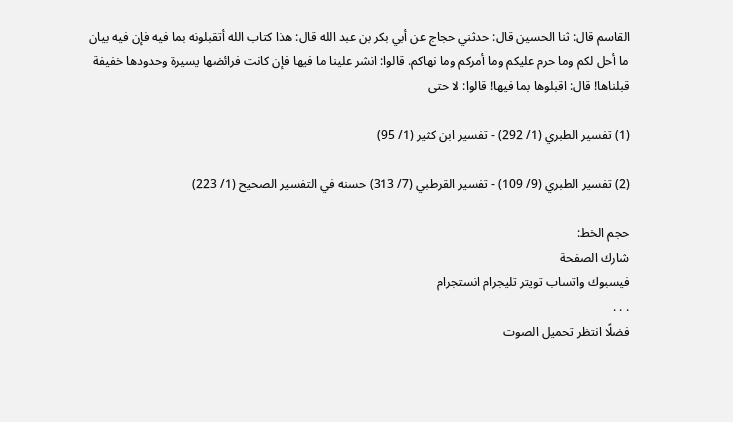القاسم قال: ثنا الحسين قال: حدثني حجاج عن أبي بكر بن عبد الله قال: هذا كتاب الله أتقبلونه بما فيه فإن فيه بيان ما أحل لكم وما حرم عليكم وما أمركم وما نهاكم. قالوا: انشر علينا ما فيها فإن كانت فرائضها يسيرة وحدودها خفيفة قبلناها! قال: اقبلوها بما فيها! قالوا: لا حتى

(1) تفسير الطبري (1/ 292) - تفسير ابن كثير (1/ 95)

(2) تفسير الطبري (9/ 109) - تفسير القرطبي (7/ 313) حسنه في التفسير الصحيح (1/ 223)

حجم الخط:
شارك الصفحة
فيسبوك واتساب تويتر تليجرام انستجرام
. . .
فضلًا انتظر تحميل الصوت